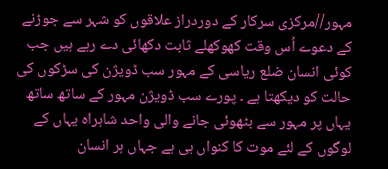مہور//مرکزی سرکار کے دوردراز علاقوں کو شہر سے جوڑنے کے دعوے اُس وقت کھوکھلے ثابت دکھائی دے رہے ہیں جب کوئی انسان ضلع ریاسی کے مہور سب ڈویژن کی سڑکوں کی حالت کو دیکھتا ہے ۔ پورے سب ڈویژن مہور کے ساتھ ساتھ یہاں پر مہور سے بٹھوئی جانے والی واحد شاہراہ یہاں کے لوگوں کے لئے موت کا کنواں ہی ہے جہاں ہر انسان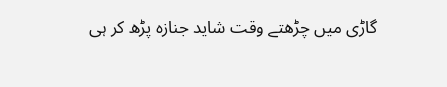گاڑی میں چڑھتے وقت شاید جنازہ پڑھ کر ہی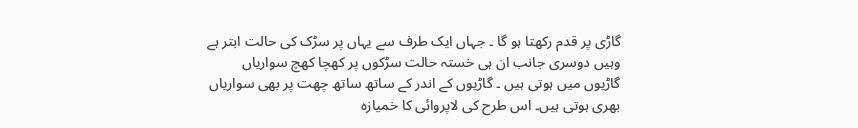گاڑی پر قدم رکھتا ہو گا ۔ جہاں ایک طرف سے یہاں پر سڑک کی حالت ابتر ہے وہیں دوسری جانب ان ہی خستہ حالت سڑکوں پر کھچا کھچ سواریاں گاڑیوں میں ہوتی ہیں ۔ گاڑیوں کے اندر کے ساتھ ساتھ چھت پر بھی سواریاں بھری ہوتی ہیں۔ اس طرح کی لاپروائی کا خمیازہ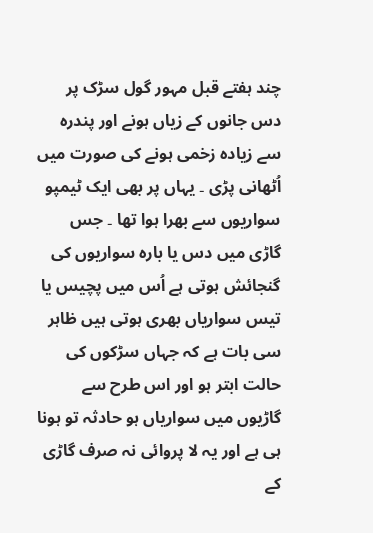چند ہفتے قبل مہور گول سڑک پر دس جانوں کے زیاں ہونے اور پندرہ سے زیادہ زخمی ہونے کی صورت میں اُٹھانی پڑی ۔ یہاں پر بھی ایک ٹیمپو سواریوں سے بھرا ہوا تھا ۔ جس گاڑی میں دس یا بارہ سواریوں کی گنجائش ہوتی ہے اُس میں پچیس یا تیس سواریاں بھری ہوتی ہیں ظاہر سی بات ہے کہ جہاں سڑکوں کی حالت ابتر ہو اور اس طرح سے گاڑیوں میں سواریاں ہو حادثہ تو ہونا ہی ہے اور یہ لا پروائی نہ صرف گاڑی کے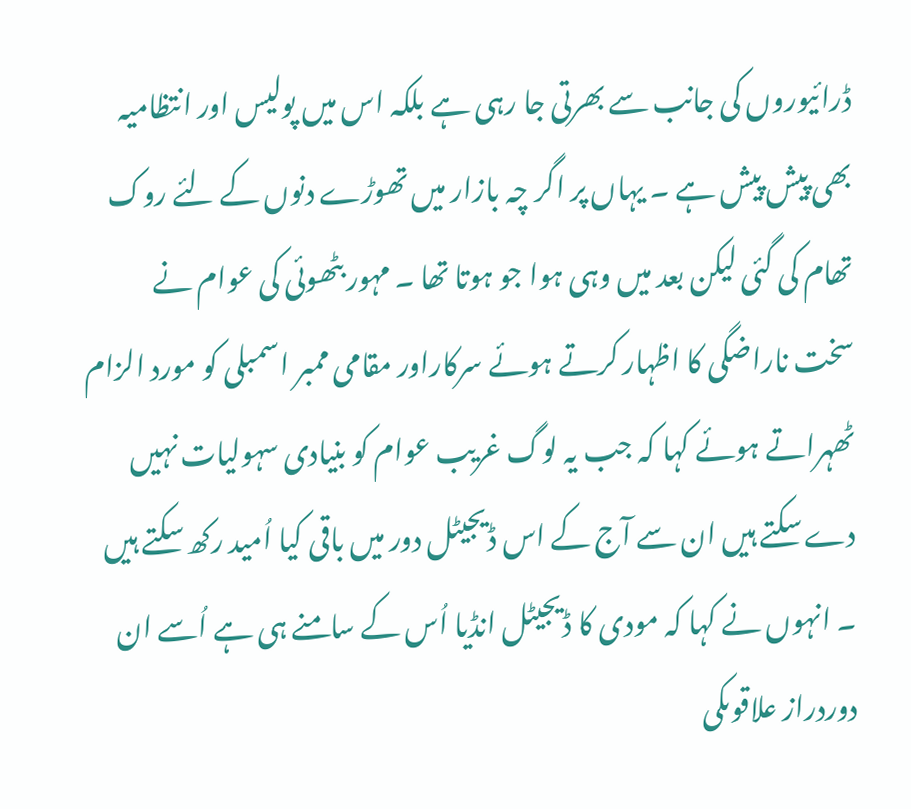ڈرائیوروں کی جانب سے بھرتی جا رہی ہے بلکہ اس میں پولیس اور انتظامیہ بھی پیش پیش ہے ۔ یہاں پر اگر چہ بازار میں تھوڑے دنوں کے لئے روک تھام کی گئی لیکن بعد میں وہی ہوا جو ہوتا تھا ۔ مہور بٹھوئی کی عوام نے سخت ناراضگی کا اظہار کرتے ہوئے سرکاراور مقامی ممبر اسمبلی کو مورد الزام ٹھہراتے ہوئے کہا کہ جب یہ لوگ غریب عوام کو بنیادی سہولیات نہیں دے سکتے ہیں ان سے آج کے اس ڈیجیٹل دور میں باقی کیا اُمید رکھ سکتے ہیں ۔ انہوں نے کہا کہ مودی کا ڈیجیٹل انڈیا اُس کے سامنے ہی ہے اُسے ان دوردراز علاقوںکی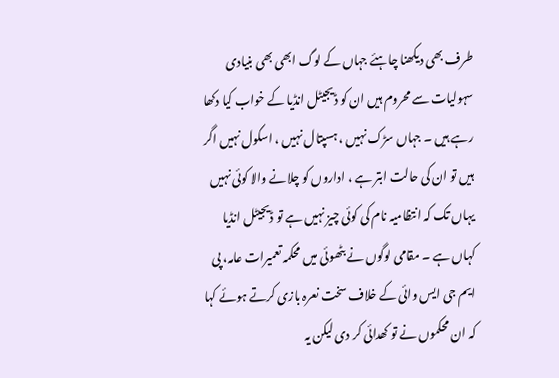طرف بھی دیکھنا چاہئے جہاں کے لوگ ابھی بھی بنیادی سہولیات سے محروم ہیں ان کو ڈیجیٹل انڈیا کے خواب کیا دکھا رہے ہیں ۔ جہاں سڑک نہیں ، ہسپتال نہیں ، اسکول نہیں اگر ہیں تو ان کی حالت ابتر ہے ، اداروں کو چلانے والا کوئی نہیں یہاں تک کہ انتظامیہ نام کی کوئی چیز نہیں ہے تو ڈیجیٹل انڈیا کہاں ہے ۔ مقامی لوگوں نے بٹھوئی میں محکمہ تعمیرات عامہ، پی ایم جی ایس وائی کے خلاف سخت نعرہ بازی کرتے ہوئے کہا کہ ان محکموں نے تو کھدائی کر دی لیکن یہ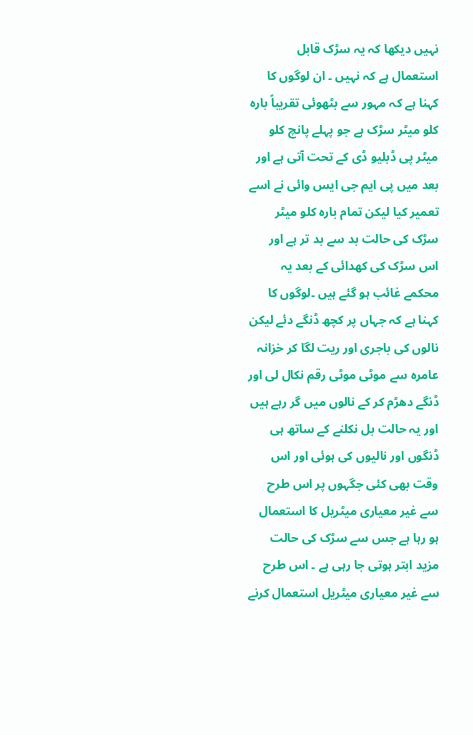نہیں دیکھا کہ یہ سڑک قابل استعمال ہے کہ نہیں ۔ ان لوگوں کا کہنا ہے کہ مہور سے بٹھوئی تقریباً بارہ کلو میٹر سڑک ہے جو پہلے پانچ کلو میٹر پی ڈبلیو ڈی کے تحت آتی ہے اور بعد میں پی ایم جی ایس وائی نے اسے تعمیر کیا لیکن تمام بارہ کلو میٹر سڑک کی حالت بد سے بد تر ہے اور اس سڑک کی کھدائی کے بعد یہ محکمے غائب ہو گئے ہیں ۔لوگوں کا کہنا ہے کہ جہاں پر کچھ ڈنگے دئے لیکن نالوں کی باجری اور ریت لگا کر خزانہ عامرہ سے موٹی موٹی رقم نکال لی اور ڈنگے دھڑم کر کے نالوں میں گر رہے ہیں اور یہ حالت بل نکلنے کے ساتھ ہی ڈنگوں اور نالیوں کی ہوئی اور اس وقت بھی کئی جگہوں پر اس طرح سے غیر معیاری میٹریل کا استعمال ہو رہا ہے جس سے سڑک کی حالت مزید ابتر ہوتی جا رہی ہے ۔ اس طرح سے غیر معیاری میٹریل استعمال کرنے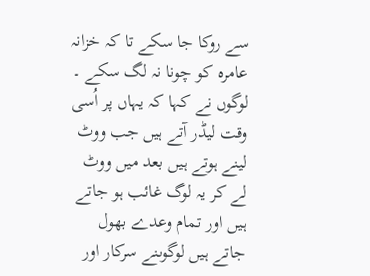سے روکا جا سکے تا کہ خزانہ عامرہ کو چونا نہ لگ سکے ۔ لوگوں نے کہا کہ یہاں پر اُسی وقت لیڈر آتے ہیں جب ووٹ لینے ہوتے ہیں بعد میں ووٹ لے کر یہ لوگ غائب ہو جاتے ہیں اور تمام وعدے بھول جاتے ہیں لوگوںنے سرکار اور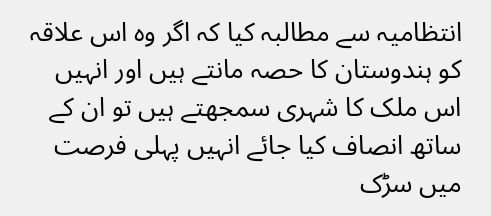انتظامیہ سے مطالبہ کیا کہ اگر وہ اس علاقہ کو ہندوستان کا حصہ مانتے ہیں اور انہیں اس ملک کا شہری سمجھتے ہیں تو ان کے ساتھ انصاف کیا جائے انہیں پہلی فرصت میں سڑک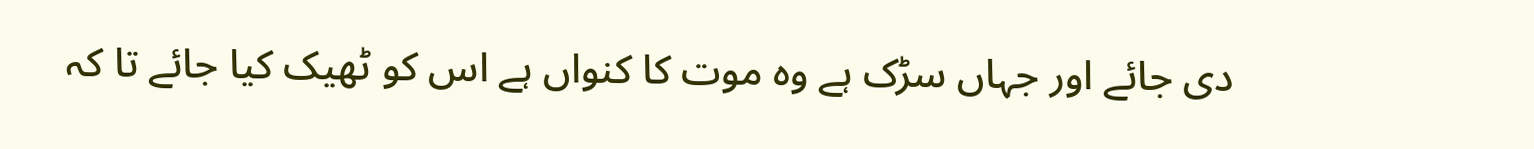دی جائے اور جہاں سڑک ہے وہ موت کا کنواں ہے اس کو ٹھیک کیا جائے تا کہ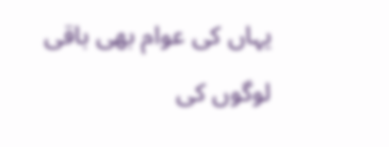یہاں کی عوام بھی باقی لوگوں کی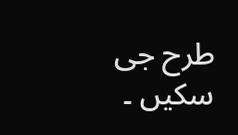طرح جی سکیں ۔